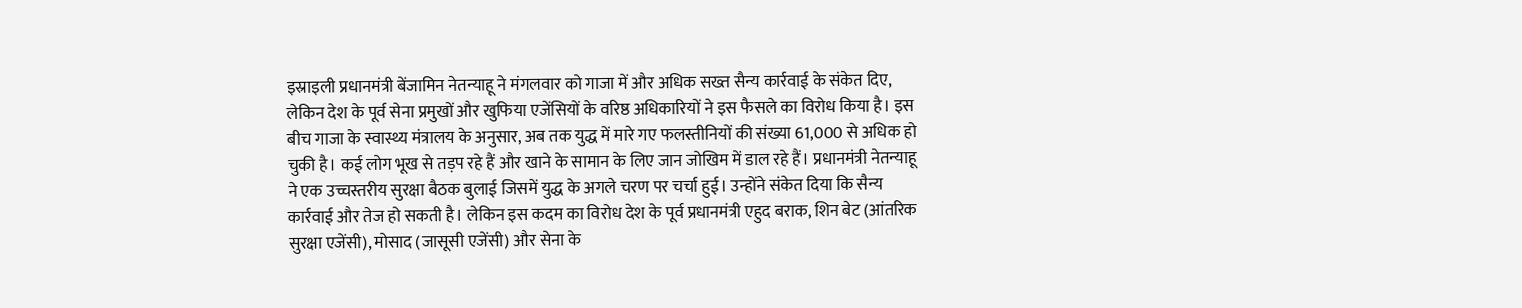इस्राइली प्रधानमंत्री बेंजामिन नेतन्याहू ने मंगलवार को गाजा में और अधिक सख्त सैन्य कार्रवाई के संकेत दिए, लेकिन देश के पूर्व सेना प्रमुखों और खुफिया एजेंसियों के वरिष्ठ अधिकारियों ने इस फैसले का विरोध किया है। इस बीच गाजा के स्वास्थ्य मंत्रालय के अनुसार, अब तक युद्ध में मारे गए फलस्तीनियों की संख्या 61,000 से अधिक हो चुकी है। कई लोग भूख से तड़प रहे हैं और खाने के सामान के लिए जान जोखिम में डाल रहे हैं। प्रधानमंत्री नेतन्याहू ने एक उच्चस्तरीय सुरक्षा बैठक बुलाई जिसमें युद्ध के अगले चरण पर चर्चा हुई। उन्होंने संकेत दिया कि सैन्य कार्रवाई और तेज हो सकती है। लेकिन इस कदम का विरोध देश के पूर्व प्रधानमंत्री एहुद बराक, शिन बेट (आंतरिक सुरक्षा एजेंसी), मोसाद (जासूसी एजेंसी) और सेना के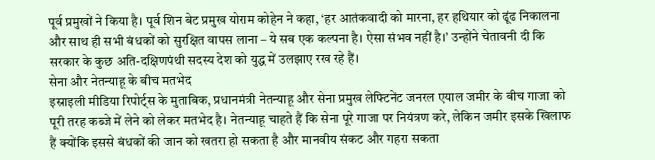पूर्व प्रमुखों ने किया है। पूर्व शिन बेट प्रमुख योराम कोहेन ने कहा, ‘हर आतंकवादी को मारना, हर हथियार को ढूंढ निकालना और साथ ही सभी बंधकों को सुरक्षित वापस लाना – ये सब एक कल्पना है। ऐसा संभव नहीं है।’ उन्होंने चेतावनी दी कि सरकार के कुछ अति-दक्षिणपंथी सदस्य देश को युद्ध में उलझाए रख रहे हैं।
सेना और नेतन्याहू के बीच मतभेद
इस्राइली मीडिया रिपोर्ट्स के मुताबिक, प्रधानमंत्री नेतन्याहू और सेना प्रमुख लेफ्टिनेंट जनरल एयाल जमीर के बीच गाजा को पूरी तरह कब्जे में लेने को लेकर मतभेद है। नेतन्याहू चाहते हैं कि सेना पूरे गाजा पर नियंत्रण करे, लेकिन जमीर इसके खिलाफ हैं क्योंकि इससे बंधकों की जान को खतरा हो सकता है और मानवीय संकट और गहरा सकता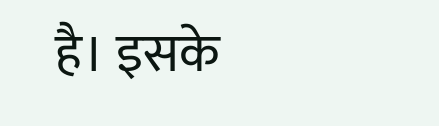है। इसके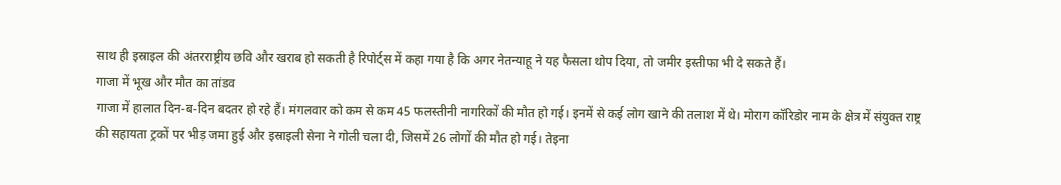साथ ही इस्राइल की अंतरराष्ट्रीय छवि और खराब हो सकती है रिपोर्ट्स में कहा गया है कि अगर नेतन्याहू ने यह फैसला थोप दिया, तो जमीर इस्तीफा भी दे सकते हैं।
गाजा में भूख और मौत का तांडव
गाजा में हालात दिन-ब-दिन बदतर हो रहे हैं। मंगलवार को कम से कम 45 फलस्तीनी नागरिकों की मौत हो गई। इनमें से कई लोग खाने की तलाश में थे। मोराग कॉरिडोर नाम के क्षेत्र में संयुक्त राष्ट्र की सहायता ट्रकों पर भीड़ जमा हुई और इस्राइली सेना ने गोली चला दी, जिसमें 26 लोगों की मौत हो गई। तेइना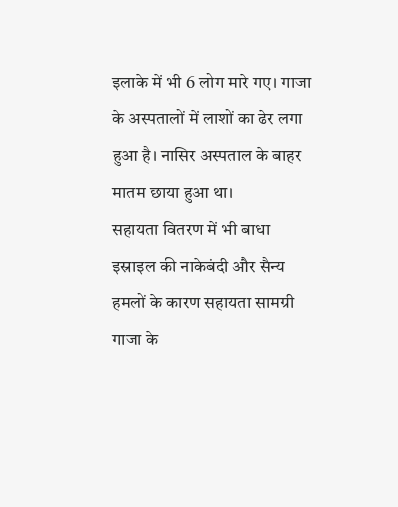इलाके में भी 6 लोग मारे गए। गाजा के अस्पतालों में लाशों का ढेर लगा हुआ है। नासिर अस्पताल के बाहर मातम छाया हुआ था।
सहायता वितरण में भी बाधा
इस्राइल की नाकेबंदी और सैन्य हमलों के कारण सहायता सामग्री गाजा के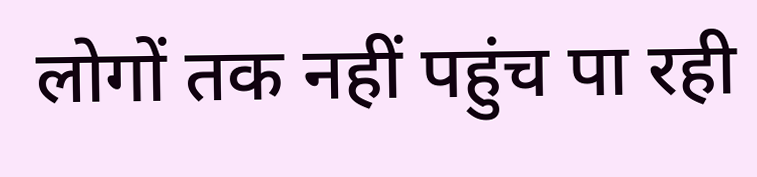लोगों तक नहीं पहुंच पा रही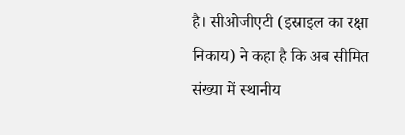है। सीओजीएटी (इस्राइल का रक्षा निकाय) ने कहा है कि अब सीमित संख्या में स्थानीय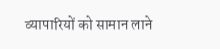व्यापारियों को सामान लाने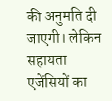की अनुमति दी जाएगी। लेकिन सहायता एजेंसियों का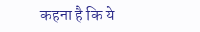कहना है कि ये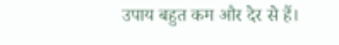उपाय बहुत कम और देर से हैं।